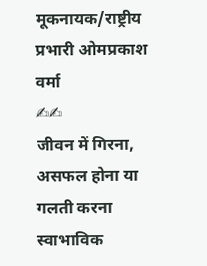मूकनायक/राष्ट्रीय प्रभारी ओमप्रकाश वर्मा
✍✍
जीवन में गिरना, असफल होना या गलती करना स्वाभाविक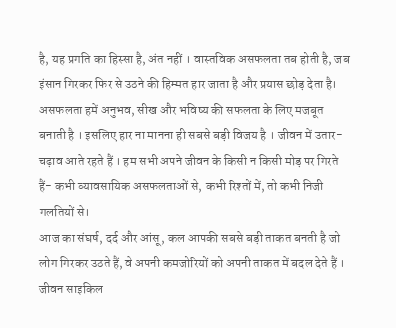है, यह प्रगति का हिस्सा है, अंत नहीं । वास्तविक असफलता तब होती है, जब इंसान गिरकर फिर से उठने की हिम्मत हार जाता है और प्रयास छोड़ देता है। असफलता हमें अनुभव, सीख और भविष्य की सफलता के लिए मजबूत बनाती है । इसलिए हार ना मानना ही सबसे बड़ी विजय है । जीवन में उतार-चढ़ाव आते रहते हैं । हम सभी अपने जीवन के किसी न किसी मोड़ पर गिरते हैं- कभी व्यावसायिक असफलताओं से, कभी रिश्तों में, तो कभी निजी गलतियों से।
आज का संघर्ष, दर्द और आंसू, कल आपकी सबसे बड़ी ताकत बनती है जो लोग गिरकर उठते हैं, वे अपनी कमजोरियों को अपनी ताकत में बदल देते हैं । जीवन साइकिल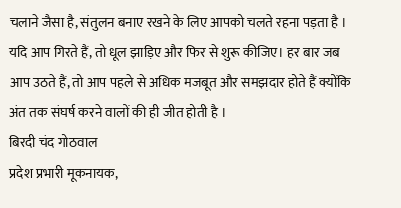चलाने जैसा है, संतुलन बनाए रखने के लिए आपको चलते रहना पड़ता है । यदि आप गिरते हैं, तो धूल झाड़िए और फिर से शुरू कीजिए। हर बार जब आप उठते हैं, तो आप पहले से अधिक मजबूत और समझदार होते हैं क्योंकि अंत तक संघर्ष करने वालों की ही जीत होती है ।
बिरदी चंद गोठवाल
प्रदेश प्रभारी मूकनायक,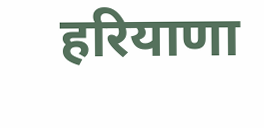हरियाणा